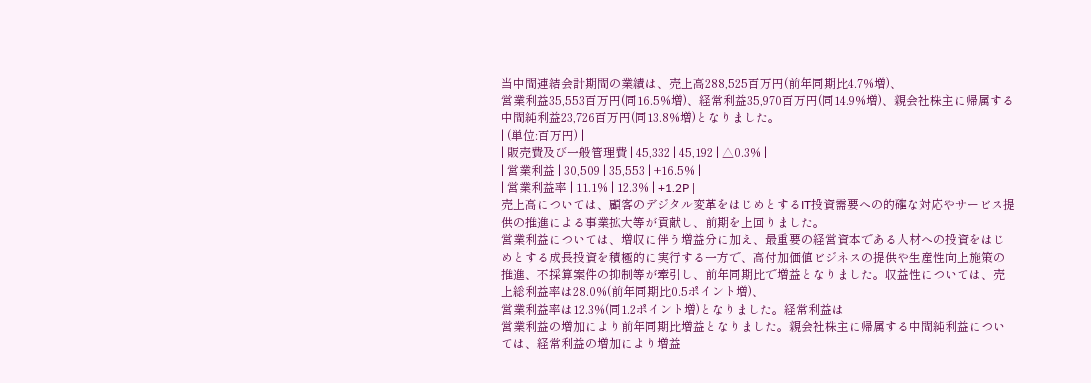当中間連結会計期間の業績は、売上高288,525百万円(前年同期比4.7%増)、
営業利益35,553百万円(同16.5%増)、経常利益35,970百万円(同14.9%増)、親会社株主に帰属する中間純利益23,726百万円(同13.8%増)となりました。
| (単位:百万円) |
| 販売費及び一般管理費 | 45,332 | 45,192 | △0.3% |
| 営業利益 | 30,509 | 35,553 | +16.5% |
| 営業利益率 | 11.1% | 12.3% | +1.2P |
売上高については、顧客のデジタル変革をはじめとするIT投資需要への的確な対応やサービス提供の推進による事業拡大等が貢献し、前期を上回りました。
営業利益については、増収に伴う増益分に加え、最重要の経営資本である人材への投資をはじめとする成長投資を積極的に実行する一方で、高付加価値ビジネスの提供や生産性向上施策の推進、不採算案件の抑制等が牽引し、前年同期比で増益となりました。収益性については、売上総利益率は28.0%(前年同期比0.5ポイント増)、
営業利益率は12.3%(同1.2ポイント増)となりました。経常利益は
営業利益の増加により前年同期比増益となりました。親会社株主に帰属する中間純利益については、経常利益の増加により増益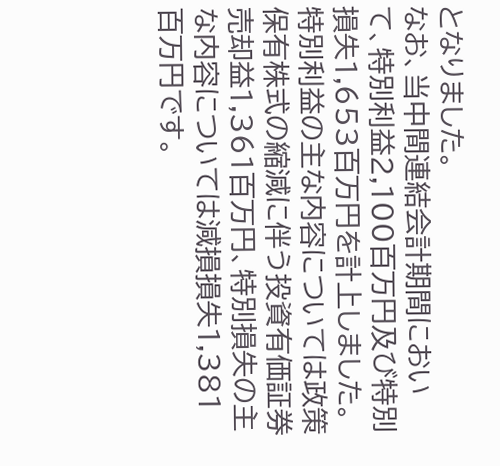となりました。
なお、当中間連結会計期間において、特別利益2,100百万円及び特別損失1,653百万円を計上しました。特別利益の主な内容については政策保有株式の縮減に伴う投資有価証券売却益1,361百万円、特別損失の主な内容については減損損失1,381百万円です。